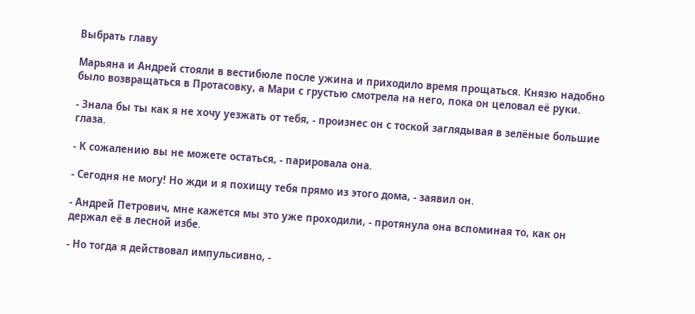Выбрать главу

Марьяна и Андрей стояли в вестибюле после ужина и приходило время прощаться. Князю надобно было возвращаться в Протасовку, а Мари с грустью смотрела на него, пока он целовал её руки.

- Знала бы ты как я не хочу уезжать от тебя, - произнес он с тоской заглядывая в зелёные большие глаза.

- К сожалению вы не можете остаться, - парировала она.

- Сегодня не могу! Но жди и я похищу тебя прямо из этого дома, - заявил он.

- Андрей Петрович, мне кажется мы это уже проходили, - протянула она вспоминая то, как он держал её в лесной избе.

- Но тогда я действовал импульсивно, -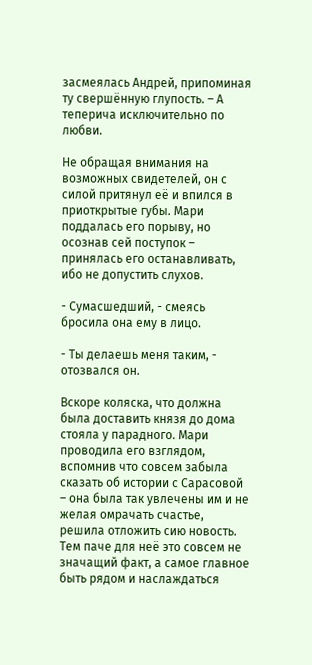засмеялась Андрей, припоминая ту свершённую глупость. – А теперича исключительно по любви.

Не обращая внимания на возможных свидетелей, он с силой притянул её и впился в приоткрытые губы. Мари поддалась его порыву, но осознав сей поступок – принялась его останавливать, ибо не допустить слухов.

- Сумасшедший, - смеясь бросила она ему в лицо.

- Ты делаешь меня таким, - отозвался он.

Вскоре коляска, что должна была доставить князя до дома стояла у парадного. Мари проводила его взглядом, вспомнив что совсем забыла сказать об истории с Сарасовой – она была так увлечены им и не желая омрачать счастье, решила отложить сию новость. Тем паче для неё это совсем не значащий факт, а самое главное быть рядом и наслаждаться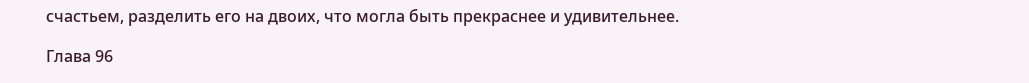счастьем, разделить его на двоих, что могла быть прекраснее и удивительнее.

Глава 96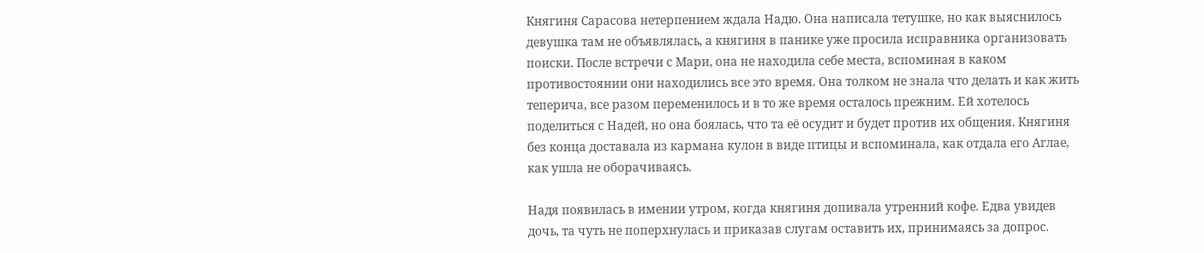Княгиня Сарасова нетерпением ждала Надю. Она написала тетушке, но как выяснилось девушка там не объявлялась, а княгиня в панике уже просила исправника организовать поиски. После встречи с Мари, она не находила себе места, вспоминая в каком противостоянии они находились все это время. Она толком не знала что делать и как жить теперича, все разом переменилось и в то же время осталось прежним. Ей хотелось поделиться с Надей, но она боялась, что та её осудит и будет против их общения. Княгиня без конца доставала из кармана кулон в виде птицы и вспоминала, как отдала его Аглае, как ушла не оборачиваясь.

Надя появилась в имении утром, когда княгиня допивала утренний кофе. Едва увидев дочь, та чуть не поперхнулась и приказав слугам оставить их, принимаясь за допрос.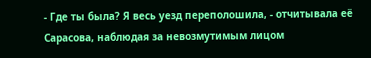- Где ты была? Я весь уезд переполошила, - отчитывала её Сарасова, наблюдая за невозмутимым лицом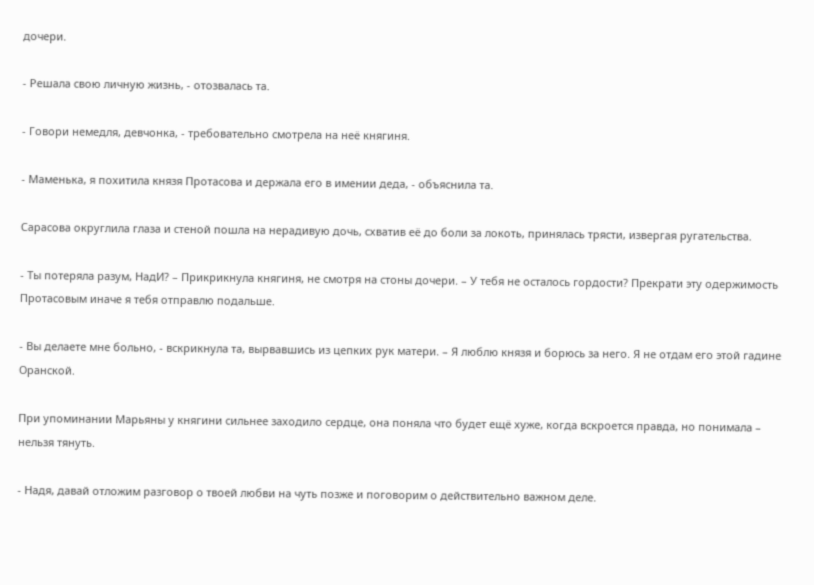дочери.

- Решала свою личную жизнь, - отозвалась та.

- Говори немедля, девчонка, - требовательно смотрела на неё княгиня.

- Маменька, я похитила князя Протасова и держала его в имении деда, - объяснила та.

Сарасова округлила глаза и стеной пошла на нерадивую дочь, схватив её до боли за локоть, принялась трясти, извергая ругательства.

- Ты потеряла разум, НадИ? – Прикрикнула княгиня, не смотря на стоны дочери. – У тебя не осталось гордости? Прекрати эту одержимость Протасовым иначе я тебя отправлю подальше.

- Вы делаете мне больно, - вскрикнула та, вырвавшись из цепких рук матери. – Я люблю князя и борюсь за него. Я не отдам его этой гадине Оранской.

При упоминании Марьяны у княгини сильнее заходило сердце, она поняла что будет ещё хуже, когда вскроется правда, но понимала – нельзя тянуть.

- Надя, давай отложим разговор о твоей любви на чуть позже и поговорим о действительно важном деле.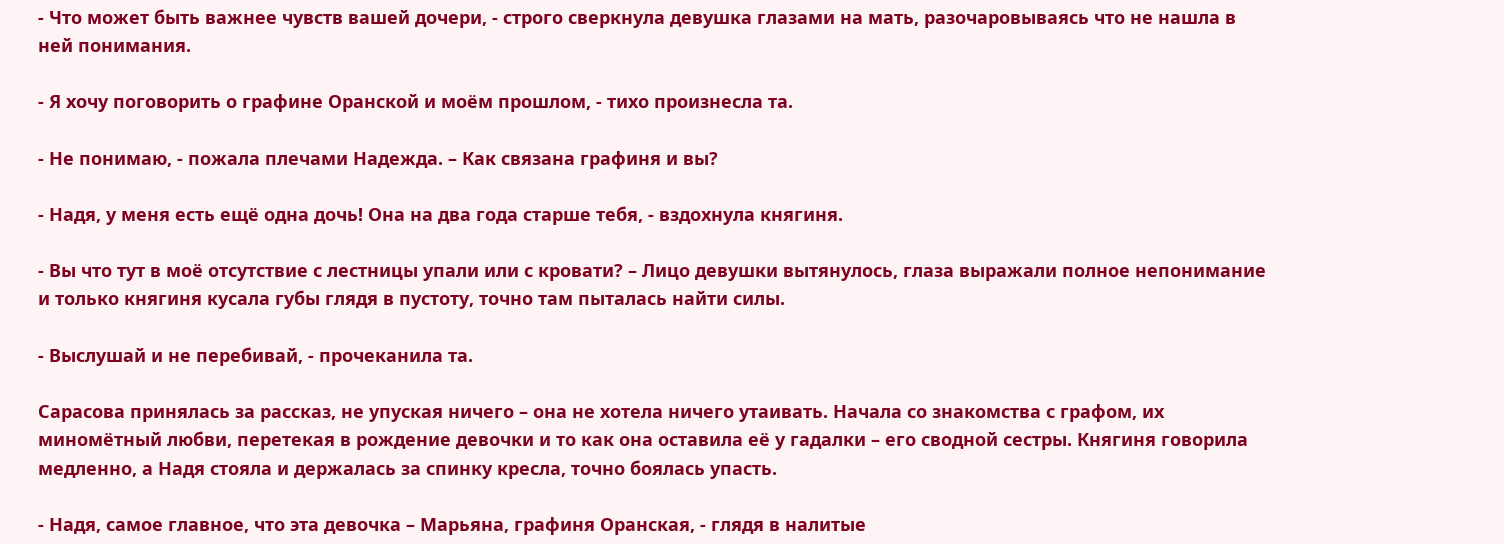- Что может быть важнее чувств вашей дочери, - строго сверкнула девушка глазами на мать, разочаровываясь что не нашла в ней понимания.

- Я хочу поговорить о графине Оранской и моём прошлом, - тихо произнесла та.

- Не понимаю, - пожала плечами Надежда. – Как связана графиня и вы?

- Надя, у меня есть ещё одна дочь! Она на два года старше тебя, - вздохнула княгиня.

- Вы что тут в моё отсутствие с лестницы упали или с кровати? – Лицо девушки вытянулось, глаза выражали полное непонимание и только княгиня кусала губы глядя в пустоту, точно там пыталась найти силы.

- Выслушай и не перебивай, - прочеканила та.

Сарасова принялась за рассказ, не упуская ничего – она не хотела ничего утаивать. Начала со знакомства с графом, их миномётный любви, перетекая в рождение девочки и то как она оставила её у гадалки – его сводной сестры. Княгиня говорила медленно, а Надя стояла и держалась за спинку кресла, точно боялась упасть.

- Надя, самое главное, что эта девочка – Марьяна, графиня Оранская, - глядя в налитые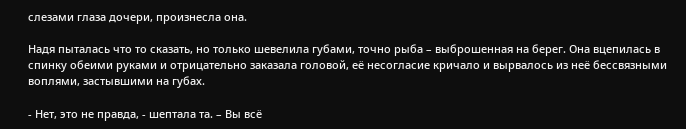слезами глаза дочери, произнесла она.

Надя пыталась что то сказать, но только шевелила губами, точно рыба – выброшенная на берег. Она вцепилась в спинку обеими руками и отрицательно заказала головой, её несогласие кричало и вырвалось из неё бессвязными воплями, застывшими на губах.

- Нет, это не правда, - шептала та. – Вы всё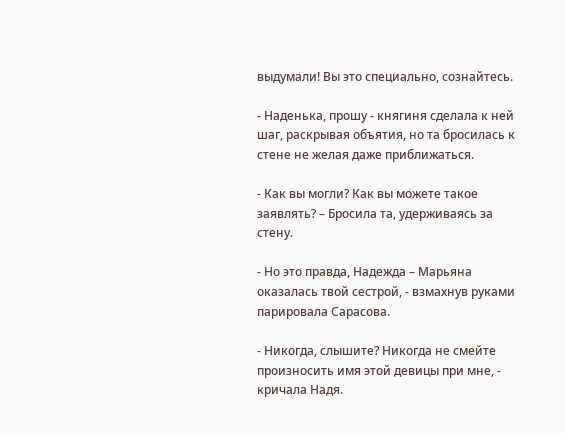выдумали! Вы это специально, сознайтесь.

- Наденька, прошу - княгиня сделала к ней шаг, раскрывая объятия, но та бросилась к стене не желая даже приближаться.

- Как вы могли? Как вы можете такое заявлять? – Бросила та, удерживаясь за стену.

- Но это правда, Надежда – Марьяна оказалась твой сестрой, - взмахнув руками парировала Сарасова.

- Никогда, слышите? Никогда не смейте произносить имя этой девицы при мне, - кричала Надя.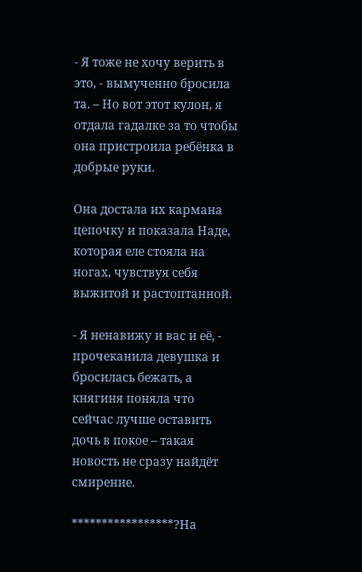- Я тоже не хочу верить в это, - вымученно бросила та. – Но вот этот кулон, я отдала гадалке за то чтобы она пристроила ребёнка в добрые руки.

Она достала их кармана цепочку и показала Наде, которая еле стояла на ногах, чувствуя себя выжитой и растоптанной.

- Я ненавижу и вас и её, - прочеканила девушка и бросилась бежать, а княгиня поняла что сейчас лучше оставить дочь в покое – такая новость не сразу найдёт смирение.

*****************?На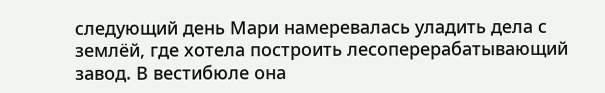следующий день Мари намеревалась уладить дела с землёй, где хотела построить лесоперерабатывающий завод. В вестибюле она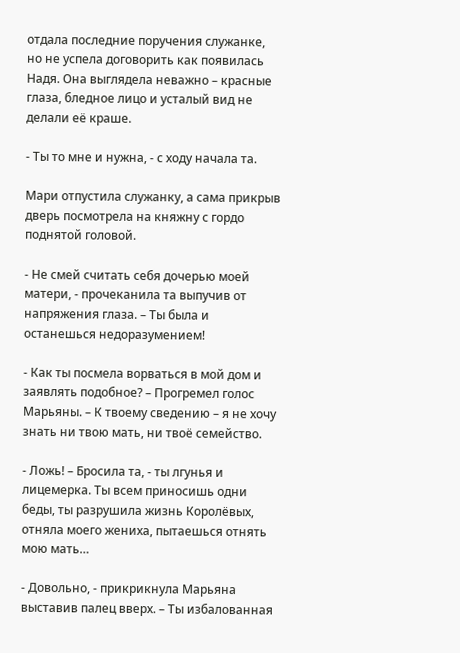отдала последние поручения служанке, но не успела договорить как появилась Надя. Она выглядела неважно – красные глаза, бледное лицо и усталый вид не делали её краше.

- Ты то мне и нужна, - с ходу начала та.

Мари отпустила служанку, а сама прикрыв дверь посмотрела на княжну с гордо поднятой головой.

- Не смей считать себя дочерью моей матери, - прочеканила та выпучив от напряжения глаза. – Ты была и останешься недоразумением!

- Как ты посмела ворваться в мой дом и заявлять подобное? – Прогремел голос Марьяны. – К твоему сведению – я не хочу знать ни твою мать, ни твоё семейство.

- Ложь! – Бросила та, - ты лгунья и лицемерка. Ты всем приносишь одни беды, ты разрушила жизнь Королёвых, отняла моего жениха, пытаешься отнять мою мать…

- Довольно, - прикрикнула Марьяна выставив палец вверх. – Ты избалованная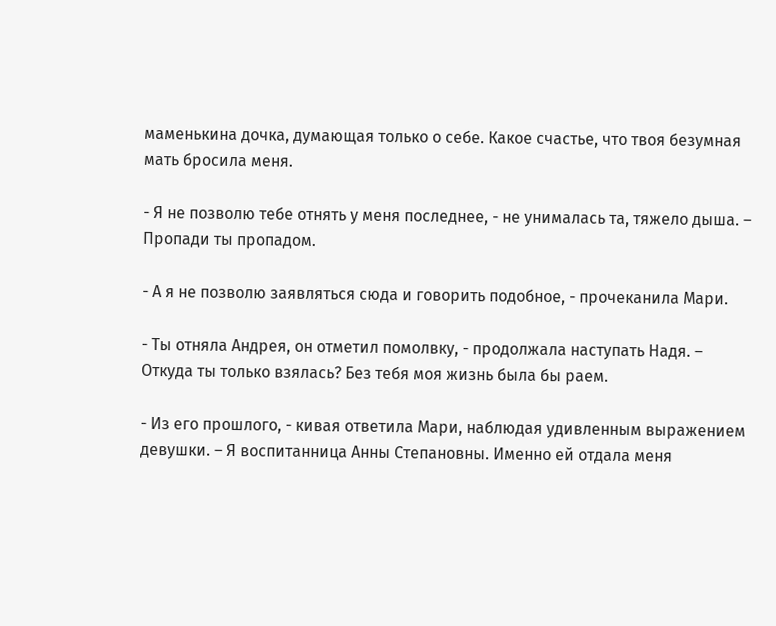маменькина дочка, думающая только о себе. Какое счастье, что твоя безумная мать бросила меня.

- Я не позволю тебе отнять у меня последнее, - не унималась та, тяжело дыша. – Пропади ты пропадом.

- А я не позволю заявляться сюда и говорить подобное, - прочеканила Мари.

- Ты отняла Андрея, он отметил помолвку, - продолжала наступать Надя. – Откуда ты только взялась? Без тебя моя жизнь была бы раем.

- Из его прошлого, - кивая ответила Мари, наблюдая удивленным выражением девушки. – Я воспитанница Анны Степановны. Именно ей отдала меня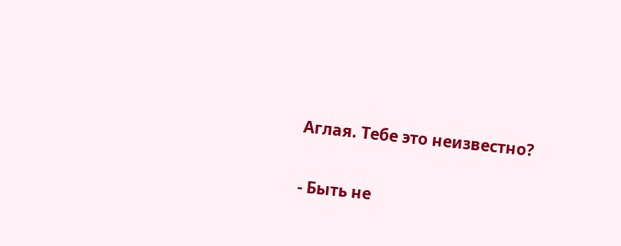Аглая. Тебе это неизвестно?

- Быть не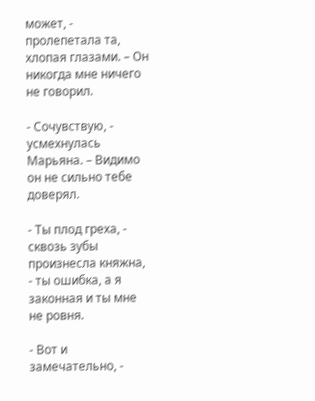может, - пролепетала та, хлопая глазами. – Он никогда мне ничего не говорил.

- Сочувствую, - усмехнулась Марьяна. – Видимо он не сильно тебе доверял.

- Ты плод греха, - сквозь зубы произнесла княжна, - ты ошибка, а я законная и ты мне не ровня.

- Вот и замечательно, -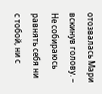отозвалась Мари вскинув голову. – Не собираюсь равнять себя ни с тобой, ни с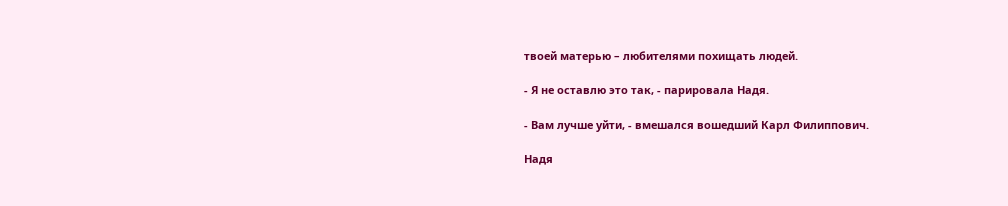твоей матерью – любителями похищать людей.

- Я не оставлю это так, - парировала Надя.

- Вам лучше уйти, - вмешался вошедший Карл Филиппович.

Надя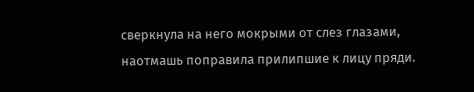сверкнула на него мокрыми от слез глазами, наотмашь поправила прилипшие к лицу пряди.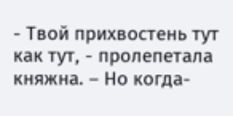- Твой прихвостень тут как тут, - пролепетала княжна. – Но когда-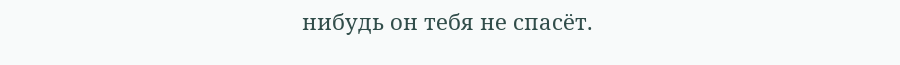нибудь он тебя не спасёт.